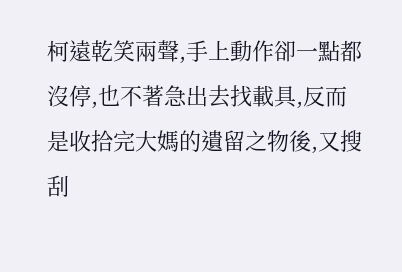柯遠乾笑兩聲,手上動作卻一點都沒停,也不著急出去找載具,反而是收拾完大媽的遺留之物後,又搜刮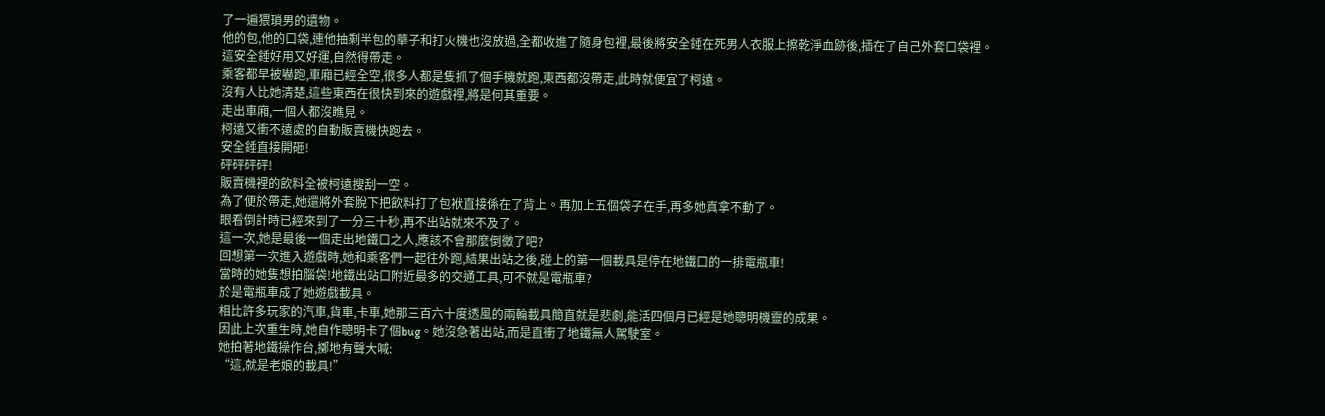了一遍猥瑣男的遺物。
他的包,他的口袋,連他抽剩半包的華子和打火機也沒放過,全都收進了隨身包裡,最後將安全錘在死男人衣服上擦乾淨血跡後,插在了自己外套口袋裡。
這安全錘好用又好運,自然得帶走。
乘客都早被嚇跑,車廂已經全空,很多人都是隻抓了個手機就跑,東西都沒帶走,此時就便宜了柯遠。
沒有人比她清楚,這些東西在很快到來的遊戲裡,將是何其重要。
走出車廂,一個人都沒瞧見。
柯遠又衝不遠處的自動販賣機快跑去。
安全錘直接開砸!
砰砰砰砰!
販賣機裡的飲料全被柯遠搜刮一空。
為了便於帶走,她還將外套脫下把飲料打了包袱直接係在了背上。再加上五個袋子在手,再多她真拿不動了。
眼看倒計時已經來到了一分三十秒,再不出站就來不及了。
這一次,她是最後一個走出地鐵口之人,應該不會那麼倒黴了吧?
回想第一次進入遊戲時,她和乘客們一起往外跑,結果出站之後,碰上的第一個載具是停在地鐵口的一排電瓶車!
當時的她隻想拍腦袋!地鐵出站口附近最多的交通工具,可不就是電瓶車?
於是電瓶車成了她遊戲載具。
相比許多玩家的汽車,貨車,卡車,她那三百六十度透風的兩輪載具簡直就是悲劇,能活四個月已經是她聰明機靈的成果。
因此上次重生時,她自作聰明卡了個bug。她沒急著出站,而是直衝了地鐵無人駕駛室。
她拍著地鐵操作台,擲地有聲大喊:
“這,就是老娘的載具!”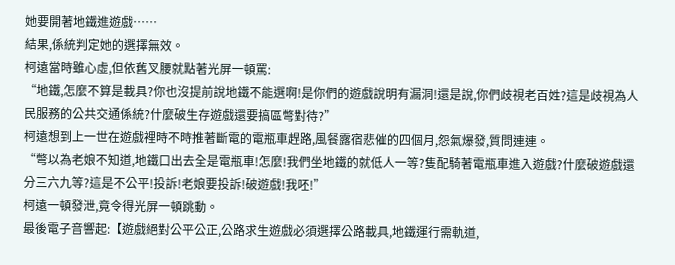她要開著地鐵進遊戲……
結果,係統判定她的選擇無效。
柯遠當時雖心虛,但依舊叉腰就點著光屏一頓罵:
“地鐵,怎麼不算是載具?你也沒提前說地鐵不能選啊!是你們的遊戲說明有漏洞!還是說,你們歧視老百姓?這是歧視為人民服務的公共交通係統?什麼破生存遊戲還要搞區彆對待?”
柯遠想到上一世在遊戲裡時不時推著斷電的電瓶車趕路,風餐露宿悲催的四個月,怨氣爆發,質問連連。
“彆以為老娘不知道,地鐵口出去全是電瓶車!怎麼!我們坐地鐵的就低人一等?隻配騎著電瓶車進入遊戲?什麼破遊戲還分三六九等?這是不公平!投訴!老娘要投訴!破遊戲!我呸!”
柯遠一頓發泄,竟令得光屏一頓跳動。
最後電子音響起:【遊戲絕對公平公正,公路求生遊戲必須選擇公路載具,地鐵運行需軌道,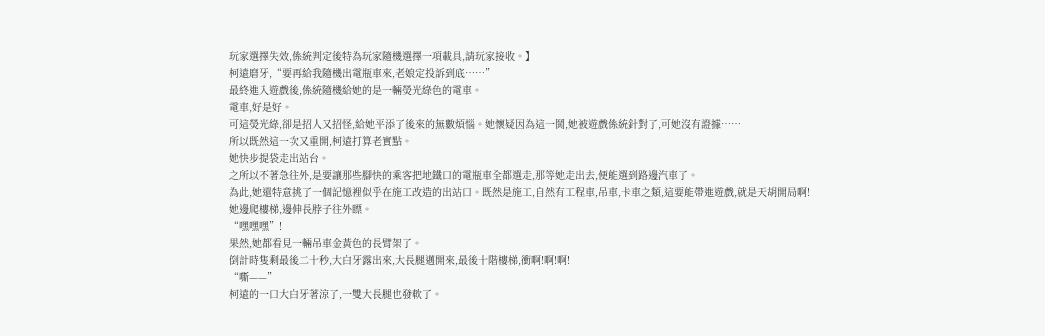玩家選擇失效,係統判定後特為玩家隨機選擇一項載具,請玩家接收。】
柯遠磨牙,“要再給我隨機出電瓶車來,老娘定投訴到底……”
最終進入遊戲後,係統隨機給她的是一輛熒光綠色的電車。
電車,好是好。
可這熒光綠,卻是招人又招怪,給她平添了後來的無數煩惱。她懷疑因為這一鬨,她被遊戲係統針對了,可她沒有證據……
所以既然這一次又重開,柯遠打算老實點。
她快步提袋走出站台。
之所以不著急往外,是要讓那些腳快的乘客把地鐵口的電瓶車全都選走,那等她走出去,便能選到路邊汽車了。
為此,她還特意挑了一個記憶裡似乎在施工改造的出站口。既然是施工,自然有工程車,吊車,卡車之類,這要能帶進遊戲,就是天胡開局啊!
她邊爬樓梯,邊伸長脖子往外瞟。
“嘿嘿嘿”!
果然,她都看見一輛吊車金黃色的長臂架了。
倒計時隻剩最後二十秒,大白牙露出來,大長腿邁開來,最後十階樓梯,衝啊!啊!啊!
“嘶——”
柯遠的一口大白牙著涼了,一雙大長腿也發軟了。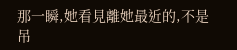那一瞬,她看見離她最近的,不是吊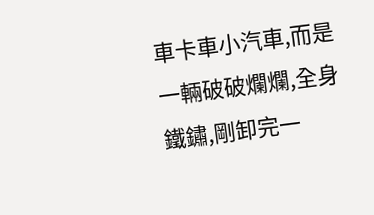車卡車小汽車,而是一輛破破爛爛,全身鐵鏽,剛卸完一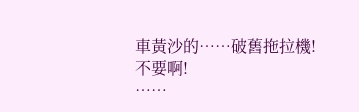車黃沙的……破舊拖拉機!
不要啊!
……